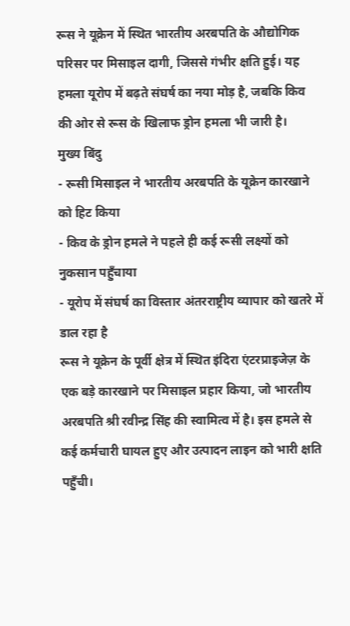रूस ने यूक्रेन में स्थित भारतीय अरबपति के औद्योगिक परिसर पर मिसाइल दागी, जिससे गंभीर क्षति हुई। यह हमला यूरोप में बढ़ते संघर्ष का नया मोड़ है, जबकि किव की ओर से रूस के खिलाफ ड्रोन हमला भी जारी है।
मुख्य बिंदु
- रूसी मिसाइल ने भारतीय अरबपति के यूक्रेन कारखाने को हिट किया
- किव के ड्रोन हमले ने पहले ही कई रूसी लक्ष्यों को नुकसान पहुँचाया
- यूरोप में संघर्ष का विस्तार अंतरराष्ट्रीय व्यापार को खतरे में डाल रहा है
रूस ने यूक्रेन के पूर्वी क्षेत्र में स्थित इंदिरा एंटरप्राइजेज़ के एक बड़े कारखाने पर मिसाइल प्रहार किया, जो भारतीय अरबपति श्री रवीन्द्र सिंह की स्वामित्व में है। इस हमले से कई कर्मचारी घायल हुए और उत्पादन लाइन को भारी क्षति पहुँची।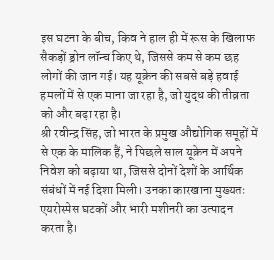इस घटना के बीच, किव ने हाल ही में रूस के खिलाफ सैकड़ों ड्रोन लॉन्च किए थे, जिससे कम से कम छह लोगों की जान गई। यह यूक्रेन की सबसे बड़े हवाई हमलों में से एक माना जा रहा है, जो युद्ध की तीव्रता को और बढ़ा रहा है।
श्री रवीन्द्र सिंह, जो भारत के प्रमुख औद्योगिक समूहों में से एक के मालिक हैं, ने पिछले साल यूक्रेन में अपने निवेश को बढ़ाया था, जिससे दोनों देशों के आर्थिक संबंधों में नई दिशा मिली। उनका कारखाना मुख्यतः एयरोस्पेस घटकों और भारी मशीनरी का उत्पादन करता है।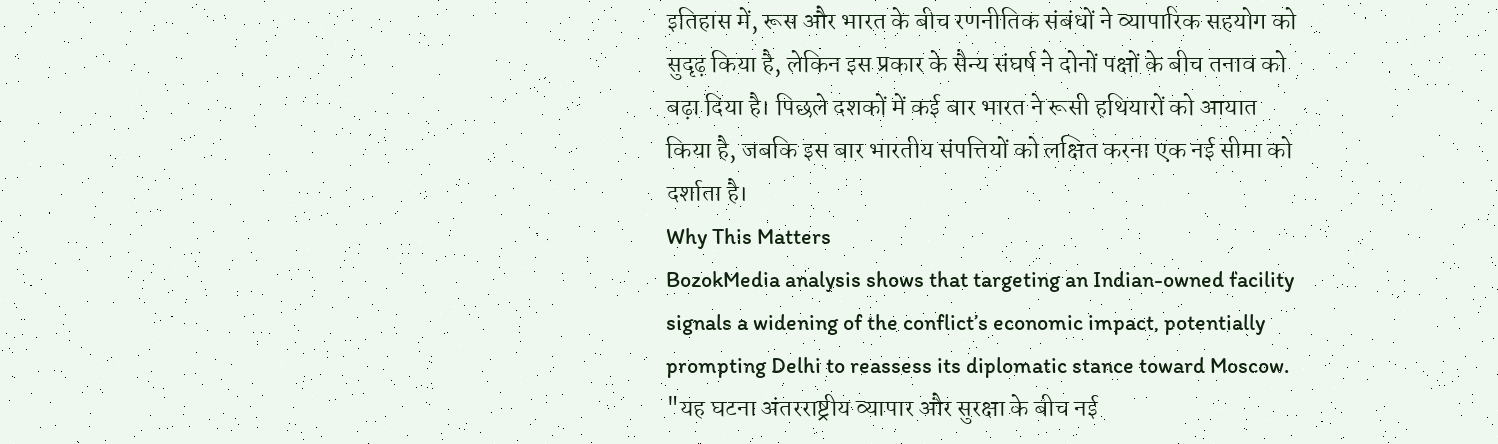इतिहास में, रूस और भारत के बीच रणनीतिक संबंधों ने व्यापारिक सहयोग को सुदृढ़ किया है, लेकिन इस प्रकार के सैन्य संघर्ष ने दोनों पक्षों के बीच तनाव को बढ़ा दिया है। पिछले दशकों में कई बार भारत ने रूसी हथियारों को आयात किया है, जबकि इस बार भारतीय संपत्तियों को लक्षित करना एक नई सीमा को दर्शाता है।
Why This Matters
BozokMedia analysis shows that targeting an Indian-owned facility signals a widening of the conflict’s economic impact, potentially prompting Delhi to reassess its diplomatic stance toward Moscow.
"यह घटना अंतरराष्ट्रीय व्यापार और सुरक्षा के बीच नई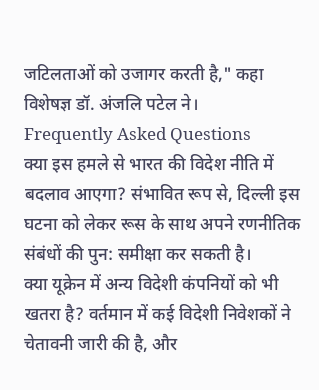जटिलताओं को उजागर करती है," कहा विशेषज्ञ डॉ. अंजलि पटेल ने।
Frequently Asked Questions
क्या इस हमले से भारत की विदेश नीति में बदलाव आएगा? संभावित रूप से, दिल्ली इस घटना को लेकर रूस के साथ अपने रणनीतिक संबंधों की पुन: समीक्षा कर सकती है।
क्या यूक्रेन में अन्य विदेशी कंपनियों को भी खतरा है? वर्तमान में कई विदेशी निवेशकों ने चेतावनी जारी की है, और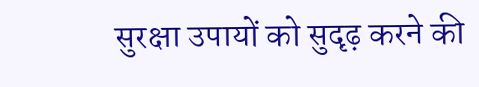सुरक्षा उपायों को सुदृढ़ करने की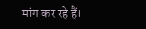मांग कर रहे हैं।